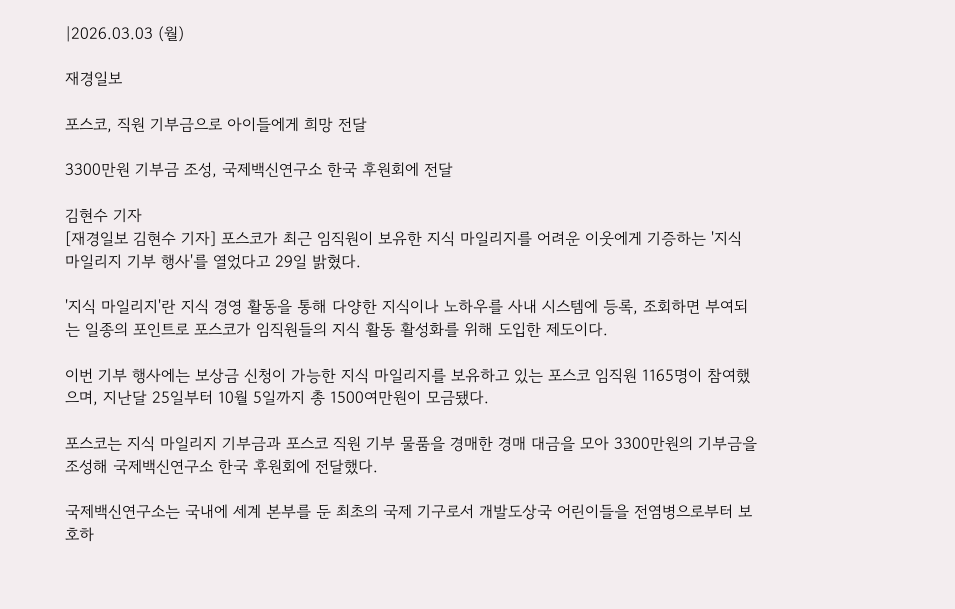|2026.03.03 (월)

재경일보

포스코, 직원 기부금으로 아이들에게 희망 전달

3300만원 기부금 조성, 국제백신연구소 한국 후원회에 전달

김현수 기자
[재경일보 김현수 기자] 포스코가 최근 임직원이 보유한 지식 마일리지를 어려운 이웃에게 기증하는 '지식 마일리지 기부 행사'를 열었다고 29일 밝혔다.

'지식 마일리지'란 지식 경영 활동을 통해 다양한 지식이나 노하우를 사내 시스템에 등록, 조회하면 부여되는 일종의 포인트로 포스코가 임직원들의 지식 활동 활성화를 위해 도입한 제도이다.

이번 기부 행사에는 보상금 신청이 가능한 지식 마일리지를 보유하고 있는 포스코 임직원 1165명이 참여했으며, 지난달 25일부터 10월 5일까지 총 1500여만원이 모금됐다.

포스코는 지식 마일리지 기부금과 포스코 직원 기부 물품을 경매한 경매 대금을 모아 3300만원의 기부금을 조성해 국제백신연구소 한국 후원회에 전달했다.

국제백신연구소는 국내에 세계 본부를 둔 최초의 국제 기구로서 개발도상국 어린이들을 전염병으로부터 보호하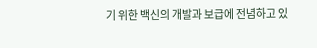기 위한 백신의 개발과 보급에 전념하고 있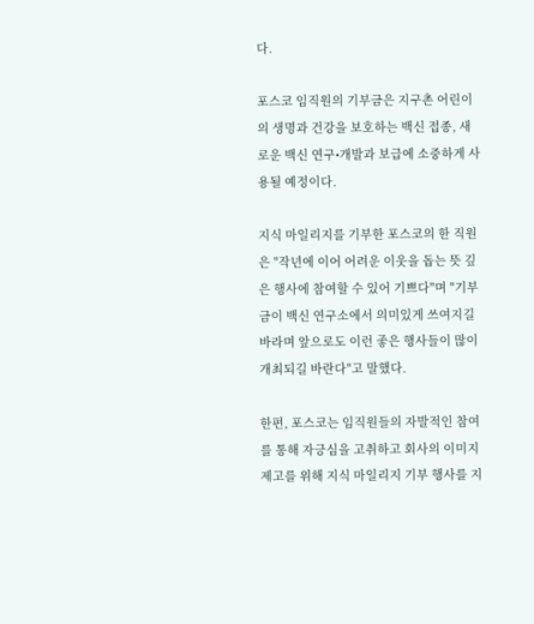다.

포스코 임직원의 기부금은 지구촌 어린이의 생명과 건강을 보호하는 백신 접종, 새로운 백신 연구•개발과 보급에 소중하게 사용될 예정이다.

지식 마일리지를 기부한 포스코의 한 직원은 "작년에 이어 어려운 이웃을 돕는 뜻 깊은 행사에 참여할 수 있어 기쁘다"며 "기부금이 백신 연구소에서 의미있게 쓰여지길 바라며 앞으로도 이런 좋은 행사들이 많이 개최되길 바란다"고 말했다.

한편, 포스코는 임직원들의 자발적인 참여를 통해 자긍심을 고취하고 회사의 이미지 제고를 위해 지식 마일리지 기부 행사를 지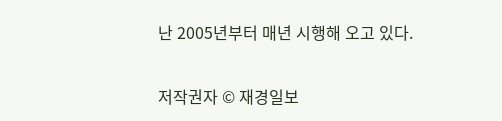난 2005년부터 매년 시행해 오고 있다.

저작권자 © 재경일보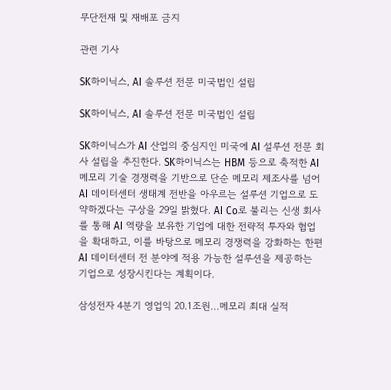무단전재 및 재배포 금지

관련 기사

SK하이닉스, AI 솔루션 전문 미국법인 설립

SK하이닉스, AI 솔루션 전문 미국법인 설립

SK하이닉스가 AI 산업의 중심지인 미국에 AI 설루션 전문 회사 설립을 추진한다. SK하이닉스는 HBM 등으로 축적한 AI 메모리 기술 경쟁력을 기반으로 단순 메모리 제조사를 넘어 AI 데이터센터 생태계 전반을 아우르는 설루션 기업으로 도약하겠다는 구상을 29일 밝혔다. AI Co로 불리는 신생 회사를 통해 AI 역량을 보유한 기업에 대한 전략적 투자와 협업을 확대하고, 이를 바탕으로 메모리 경쟁력을 강화하는 한편 AI 데이터센터 전 분야에 적용 가능한 설루션을 제공하는 기업으로 성장시킨다는 계획이다.

삼성전자 4분기 영업익 20.1조원…메모리 최대 실적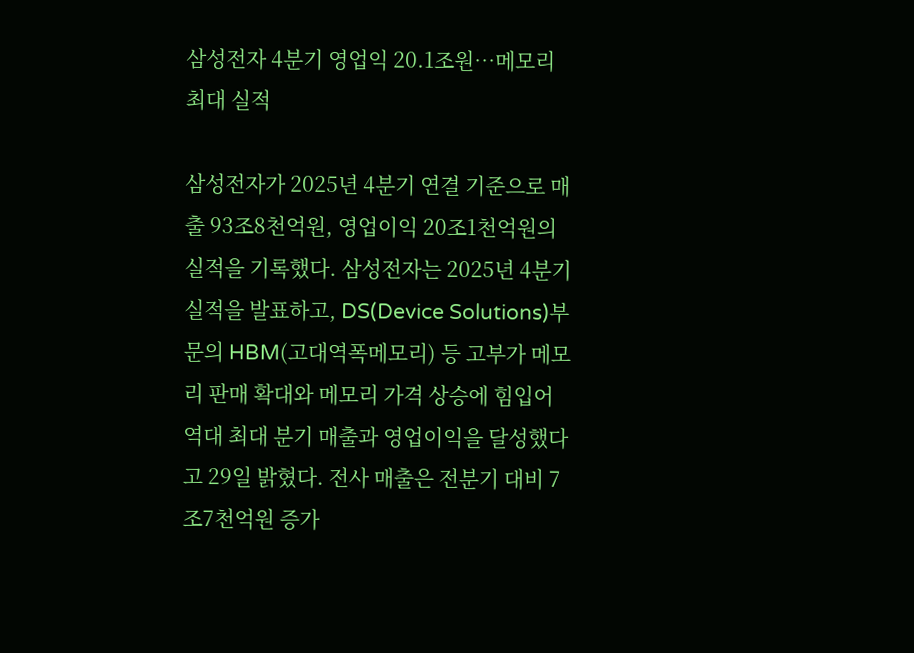삼성전자 4분기 영업익 20.1조원…메모리 최대 실적

삼성전자가 2025년 4분기 연결 기준으로 매출 93조8천억원, 영업이익 20조1천억원의 실적을 기록했다. 삼성전자는 2025년 4분기 실적을 발표하고, DS(Device Solutions)부문의 HBM(고대역폭메모리) 등 고부가 메모리 판매 확대와 메모리 가격 상승에 힘입어 역대 최대 분기 매출과 영업이익을 달성했다고 29일 밝혔다. 전사 매출은 전분기 대비 7조7천억원 증가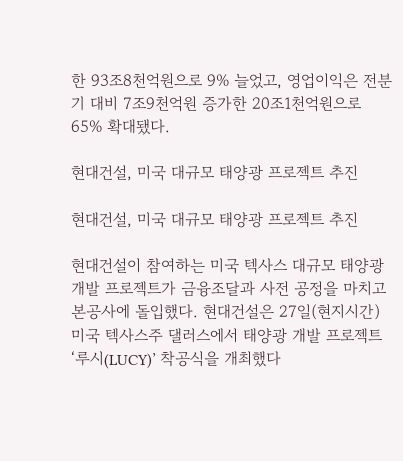한 93조8천억원으로 9% 늘었고, 영업이익은 전분기 대비 7조9천억원 증가한 20조1천억원으로 65% 확대됐다.

현대건설, 미국 대규모 태양광 프로젝트 추진

현대건설, 미국 대규모 태양광 프로젝트 추진

현대건설이 참여하는 미국 텍사스 대규모 태양광 개발 프로젝트가 금융조달과 사전 공정을 마치고 본공사에 돌입했다. 현대건설은 27일(현지시간) 미국 텍사스주 댈러스에서 태양광 개발 프로젝트 ‘루시(LUCY)’ 착공식을 개최했다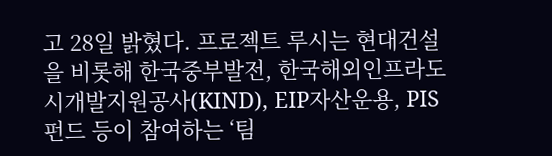고 28일 밝혔다. 프로젝트 루시는 현대건설을 비롯해 한국중부발전, 한국해외인프라도시개발지원공사(KIND), EIP자산운용, PIS펀드 등이 참여하는 ‘팀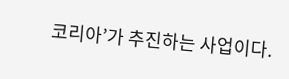코리아’가 추진하는 사업이다.